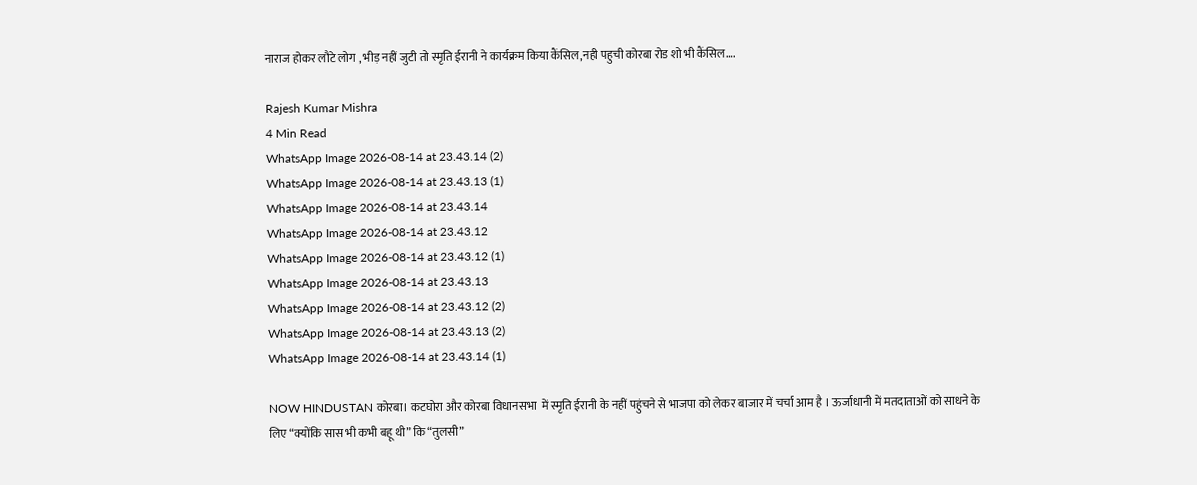नाराज होकर लौटे लोग , भीड़ नहीं जुटी तो स्मृति ईरानी ने कार्यक्रम किया कैंसिल,नही पहुची कोरबा रोड शो भी कैंसिल….

Rajesh Kumar Mishra
4 Min Read
WhatsApp Image 2026-08-14 at 23.43.14 (2)
WhatsApp Image 2026-08-14 at 23.43.13 (1)
WhatsApp Image 2026-08-14 at 23.43.14
WhatsApp Image 2026-08-14 at 23.43.12
WhatsApp Image 2026-08-14 at 23.43.12 (1)
WhatsApp Image 2026-08-14 at 23.43.13
WhatsApp Image 2026-08-14 at 23.43.12 (2)
WhatsApp Image 2026-08-14 at 23.43.13 (2)
WhatsApp Image 2026-08-14 at 23.43.14 (1)

NOW HINDUSTAN कोरबा। कटघोरा और कोरबा विधानसभा  में स्मृति ईरानी के नहीं पहुंचने से भाजपा को लेकर बाजार में चर्चा आम है । ऊर्जाधानी में मतदाताओं को साधने के लिए “क्योंकि सास भी कभी बहू थी” कि “तुलसी”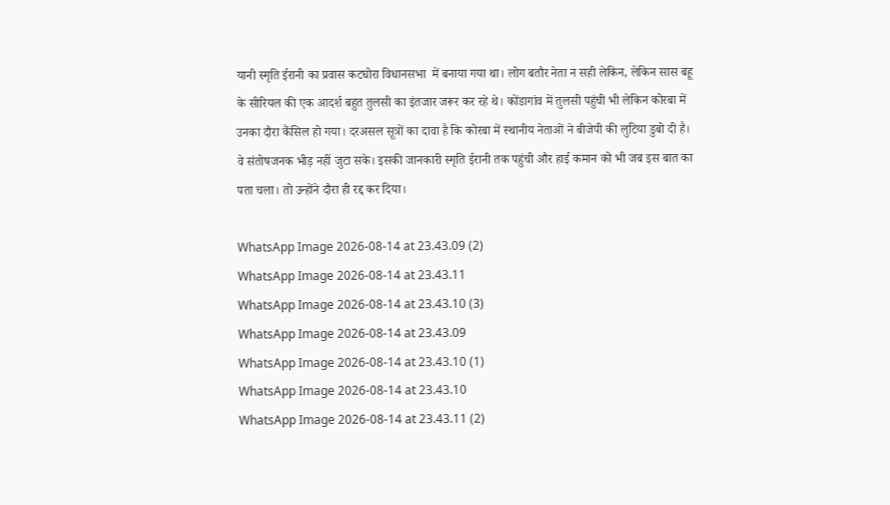यानी स्मृति ईरानी का प्रवास कटघोरा विधानसभा  में बनाया गया था। लोग बतौर नेता न सही लेकिन, लेकिन सास बहू के सीरियल की एक आदर्श बहुत तुलसी का इंतजार जरूर कर रहे थे। कोंडागांव में तुलसी पहुंची भी लेकिन कोरबा में उनका दौरा कैंसिल हो गया। दरअसल सूत्रों का दावा है कि कोरबा में स्थानीय नेताओं ने बीजेपी की लुटिया डुबो दी है। वे संतोषजनक भीड़ नहीं जुटा सके। इसकी जानकारी स्मृति ईरानी तक पहुंची और हाई कमान को भी जब इस बात का पता चला। तो उन्होंने दौरा ही रद्द कर दिया।

WhatsApp Image 2026-08-14 at 23.43.09 (2)
WhatsApp Image 2026-08-14 at 23.43.11
WhatsApp Image 2026-08-14 at 23.43.10 (3)
WhatsApp Image 2026-08-14 at 23.43.09
WhatsApp Image 2026-08-14 at 23.43.10 (1)
WhatsApp Image 2026-08-14 at 23.43.10
WhatsApp Image 2026-08-14 at 23.43.11 (2)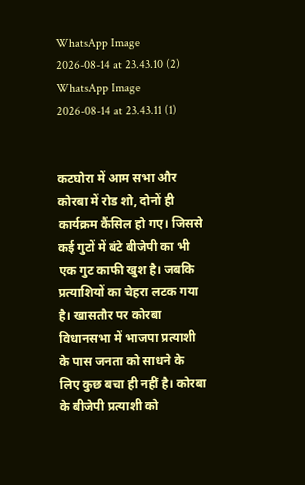WhatsApp Image 2026-08-14 at 23.43.10 (2)
WhatsApp Image 2026-08-14 at 23.43.11 (1)


कटघोरा में आम सभा और कोरबा में रोड शो, दोनों ही कार्यक्रम कैंसिल हो गए। जिससे कई गुटों में बंटे बीजेपी का भी एक गुट काफी खुश है। जबकि प्रत्याशियों का चेहरा लटक गया है। खासतौर पर कोरबा विधानसभा में भाजपा प्रत्याशी के पास जनता को साधने के लिए कुछ बचा ही नहीं है। कोरबा के बीजेपी प्रत्याशी को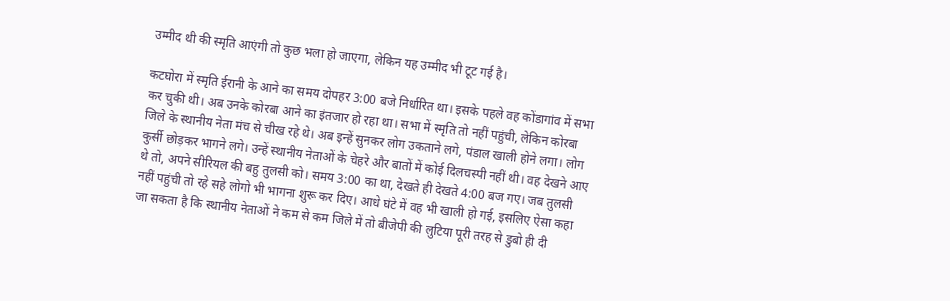उम्मीद थी की स्मृति आएंगी तो कुछ भला हो जाएगा, लेकिन यह उम्मीद भी टूट गई है।

कटघोरा में स्मृति ईरानी के आने का समय दोपहर 3:00 बजे निर्धारित था। इसके पहले वह कोंडागांव में सभा कर चुकी थी। अब उनके कोरबा आने का इंतजार हो रहा था। सभा में स्मृति तो नहीं पहुंची, लेकिन कोरबा जिले के स्थानीय नेता मंच से चीख रहे थे। अब इन्हें सुनकर लोग उकताने लगे, पंडाल खाली होने लगा। लोग कुर्सी छोड़कर भागने लगे। उन्हें स्थानीय नेताओं के चेहरे और बातों में कोई दिलचस्पी नहीं थी। वह देखने आए थे तो, अपने सीरियल की बहु तुलसी को। समय 3:00 का था, देखते ही देखते 4:00 बज गए। जब तुलसी नहीं पहुंची तो रहे सहे लोगो भी भागना शुरू कर दिए। आधे घंटे में वह भी खाली हो गई, इसलिए ऐसा कहा जा सकता है कि स्थानीय नेताओं ने कम से कम जिले में तो बीजेपी की लुटिया पूरी तरह से डुबो ही दी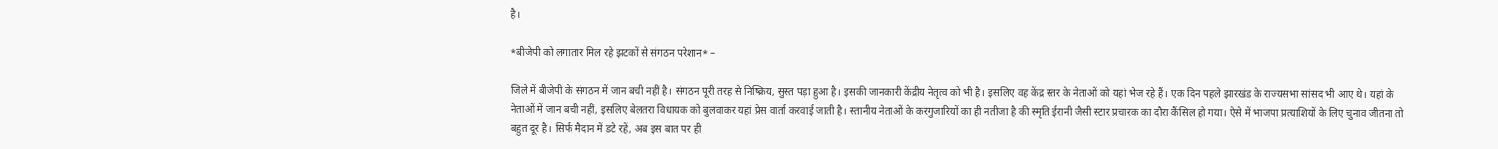है।

*बीजेपी को लगातार मिल रहे झटकों से संगठन परेशान* –

जिले में बीजेपी के संगठन में जान बची नहीं है। संगठन पूरी तरह से निष्क्रिय, सुस्त पड़ा हुआ है। इसकी जानकारी केंद्रीय नेतृत्व को भी है। इसलिए वह केंद्र स्तर के नेताओं को यहां भेज रहे हैं। एक दिन पहले झारखंड के राज्यसभा सांसद भी आए थे। यहां के नेताओं में जान बची नहीं, इसलिए बेलतरा विधायक को बुलवाकर यहां प्रेस वार्ता करवाई जाती है। स्तानीय नेताओं के करगुजारियों का ही नतीजा है की स्मृति ईरानी जैसी स्टार प्रचारक का दौरा कैंसिल हो गया। ऐसे में भाजपा प्रत्याशियों के लिए चुनाव जीतना तो बहुत दूर है। सिर्फ मैदान में डटे रहें, अब इस बात पर ही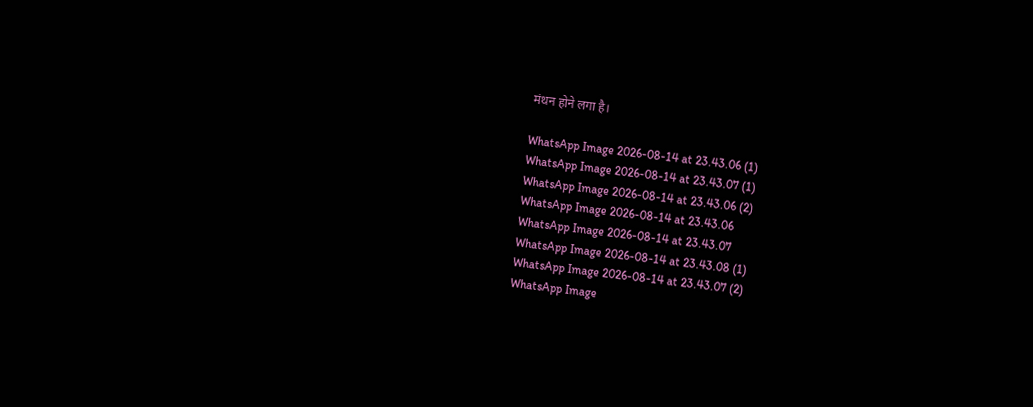मंथन होने लगा है।

WhatsApp Image 2026-08-14 at 23.43.06 (1)
WhatsApp Image 2026-08-14 at 23.43.07 (1)
WhatsApp Image 2026-08-14 at 23.43.06 (2)
WhatsApp Image 2026-08-14 at 23.43.06
WhatsApp Image 2026-08-14 at 23.43.07
WhatsApp Image 2026-08-14 at 23.43.08 (1)
WhatsApp Image 2026-08-14 at 23.43.07 (2)
WhatsApp Image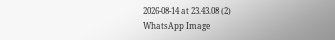2026-08-14 at 23.43.08 (2)
WhatsApp Image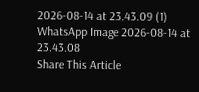2026-08-14 at 23.43.09 (1)
WhatsApp Image 2026-08-14 at 23.43.08
Share This Article